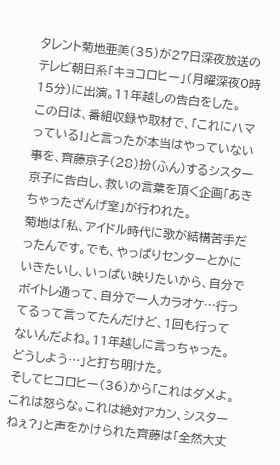タレント菊地亜美(35)が27日深夜放送のテレビ朝日系「キョコロヒー」(月曜深夜0時15分)に出演。11年越しの告白をした。
この日は、番組収録や取材で、「これにハマっている!」と言ったが本当はやっていない事を、齊藤京子(28)扮(ふん)するシスター京子に告白し、救いの言葉を頂く企画「あきちゃったざんげ室」が行われた。
菊地は「私、アイドル時代に歌が結構苦手だったんです。でも、やっぱりセンターとかにいきたいし、いっぱい映りたいから、自分でボイトレ通って、自分で一人カラオケ…行ってるって言ってたんだけど、1回も行ってないんだよね。11年越しに言っちゃった。どうしよう…」と打ち明けた。
そしてヒコロヒー(36)から「これはダメよ。これは怒らな。これは絶対アカン、シスターねぇ?」と声をかけられた齊藤は「全然大丈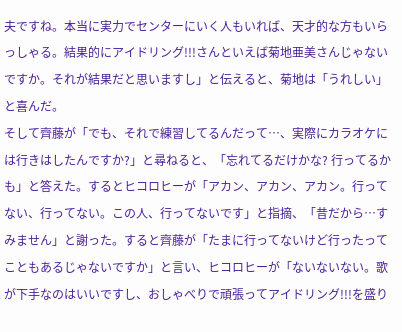夫ですね。本当に実力でセンターにいく人もいれば、天才的な方もいらっしゃる。結果的にアイドリング!!!さんといえば菊地亜美さんじゃないですか。それが結果だと思いますし」と伝えると、菊地は「うれしい」と喜んだ。
そして齊藤が「でも、それで練習してるんだって…、実際にカラオケには行きはしたんですか?」と尋ねると、「忘れてるだけかな? 行ってるかも」と答えた。するとヒコロヒーが「アカン、アカン、アカン。行ってない、行ってない。この人、行ってないです」と指摘、「昔だから…すみません」と謝った。すると齊藤が「たまに行ってないけど行ったってこともあるじゃないですか」と言い、ヒコロヒーが「ないないない。歌が下手なのはいいですし、おしゃべりで頑張ってアイドリング!!!を盛り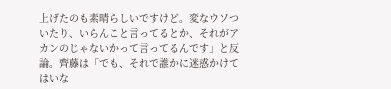上げたのも素晴らしいですけど。変なウソついたり、いらんこと言ってるとか、それがアカンのじゃないかって言ってるんです」と反論。齊藤は「でも、それで誰かに迷惑かけてはいな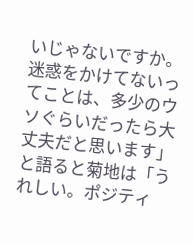いじゃないですか。迷惑をかけてないってことは、多少のウソぐらいだったら大丈夫だと思います」と語ると菊地は「うれしい。ポジティ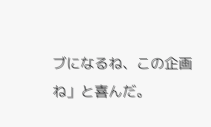ブになるね、この企画ね」と喜んだ。